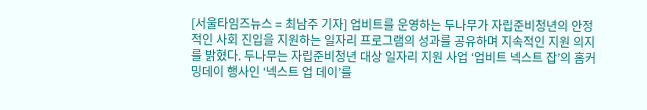[서울타임즈뉴스 = 최남주 기자] 업비트를 운영하는 두나무가 자립준비청년의 안정적인 사회 진입을 지원하는 일자리 프로그램의 성과를 공유하며 지속적인 지원 의지를 밝혔다. 두나무는 자립준비청년 대상 일자리 지원 사업 ‘업비트 넥스트 잡’의 홈커밍데이 행사인 ‘넥스트 업 데이’를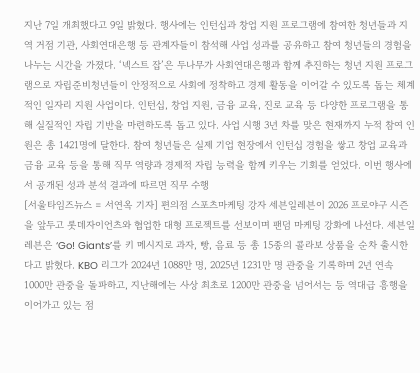지난 7일 개최했다고 9일 밝혔다. 행사에는 인턴십과 창업 지원 프로그램에 참여한 청년들과 지역 거점 기관, 사회연대은행 등 관계자들이 참석해 사업 성과를 공유하고 참여 청년들의 경험을 나누는 시간을 가졌다. ‘넥스트 잡’은 두나무가 사회연대은행과 함께 추진하는 청년 지원 프로그램으로 자립준비청년들이 안정적으로 사회에 정착하고 경제 활동을 이어갈 수 있도록 돕는 체계적인 일자리 지원 사업이다. 인턴십, 창업 지원, 금융 교육, 진로 교육 등 다양한 프로그램을 통해 실질적인 자립 기반을 마련하도록 돕고 있다. 사업 시행 3년 차를 맞은 현재까지 누적 참여 인원은 총 1421명에 달한다. 참여 청년들은 실제 기업 현장에서 인턴십 경험을 쌓고 창업 교육과 금융 교육 등을 통해 직무 역량과 경제적 자립 능력을 함께 키우는 기회를 얻었다. 이번 행사에서 공개된 성과 분석 결과에 따르면 직무 수행
[서울타임즈뉴스 = 서연옥 기자] 편의점 스포츠마케팅 강자 세븐일레븐이 2026 프로야구 시즌을 앞두고 롯데자이언츠와 협업한 대형 프로젝트를 선보이며 팬덤 마케팅 강화에 나선다. 세븐일레븐은 ‘Go! Giants’를 키 메시지로 과자, 빵, 음료 등 총 15종의 콜라보 상품을 순차 출시한다고 밝혔다. KBO 리그가 2024년 1088만 명, 2025년 1231만 명 관중을 기록하며 2년 연속 1000만 관중을 돌파하고, 지난해에는 사상 최초로 1200만 관중을 넘어서는 등 역대급 흥행을 이어가고 있는 점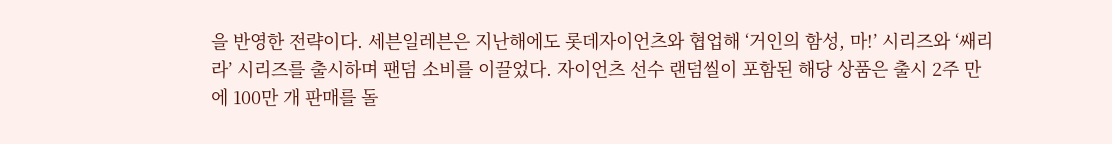을 반영한 전략이다. 세븐일레븐은 지난해에도 롯데자이언츠와 협업해 ‘거인의 함성, 마!’ 시리즈와 ‘쌔리라’ 시리즈를 출시하며 팬덤 소비를 이끌었다. 자이언츠 선수 랜덤씰이 포함된 해당 상품은 출시 2주 만에 100만 개 판매를 돌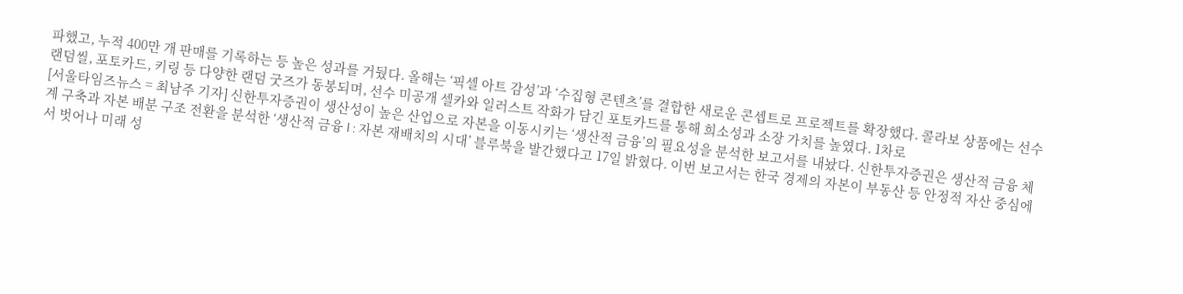파했고, 누적 400만 개 판매를 기록하는 등 높은 성과를 거뒀다. 올해는 ‘픽셀 아트 감성’과 ‘수집형 콘텐츠’를 결합한 새로운 콘셉트로 프로젝트를 확장했다. 콜라보 상품에는 선수 랜덤씰, 포토카드, 키링 등 다양한 랜덤 굿즈가 동봉되며, 선수 미공개 셀카와 일러스트 작화가 담긴 포토카드를 통해 희소성과 소장 가치를 높였다. 1차로
[서울타임즈뉴스 = 최남주 기자] 신한투자증권이 생산성이 높은 산업으로 자본을 이동시키는 ‘생산적 금융’의 필요성을 분석한 보고서를 내놨다. 신한투자증권은 생산적 금융 체계 구축과 자본 배분 구조 전환을 분석한 ‘생산적 금융 I : 자본 재배치의 시대’ 블루북을 발간했다고 17일 밝혔다. 이번 보고서는 한국 경제의 자본이 부동산 등 안정적 자산 중심에서 벗어나 미래 성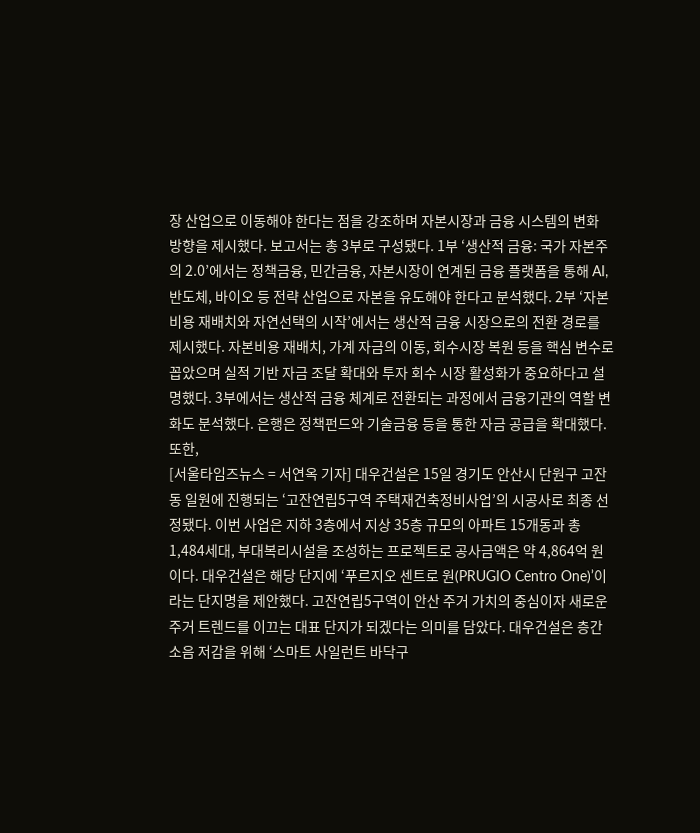장 산업으로 이동해야 한다는 점을 강조하며 자본시장과 금융 시스템의 변화 방향을 제시했다. 보고서는 총 3부로 구성됐다. 1부 ‘생산적 금융: 국가 자본주의 2.0’에서는 정책금융, 민간금융, 자본시장이 연계된 금융 플랫폼을 통해 AI, 반도체, 바이오 등 전략 산업으로 자본을 유도해야 한다고 분석했다. 2부 ‘자본비용 재배치와 자연선택의 시작’에서는 생산적 금융 시장으로의 전환 경로를 제시했다. 자본비용 재배치, 가계 자금의 이동, 회수시장 복원 등을 핵심 변수로 꼽았으며 실적 기반 자금 조달 확대와 투자 회수 시장 활성화가 중요하다고 설명했다. 3부에서는 생산적 금융 체계로 전환되는 과정에서 금융기관의 역할 변화도 분석했다. 은행은 정책펀드와 기술금융 등을 통한 자금 공급을 확대했다.또한,
[서울타임즈뉴스 = 서연옥 기자] 대우건설은 15일 경기도 안산시 단원구 고잔동 일원에 진행되는 ‘고잔연립5구역 주택재건축정비사업’의 시공사로 최종 선정됐다. 이번 사업은 지하 3층에서 지상 35층 규모의 아파트 15개동과 총 1,484세대, 부대복리시설을 조성하는 프로젝트로 공사금액은 약 4,864억 원이다. 대우건설은 해당 단지에 ‘푸르지오 센트로 원(PRUGIO Centro One)’이라는 단지명을 제안했다. 고잔연립5구역이 안산 주거 가치의 중심이자 새로운 주거 트렌드를 이끄는 대표 단지가 되겠다는 의미를 담았다. 대우건설은 층간소음 저감을 위해 ‘스마트 사일런트 바닥구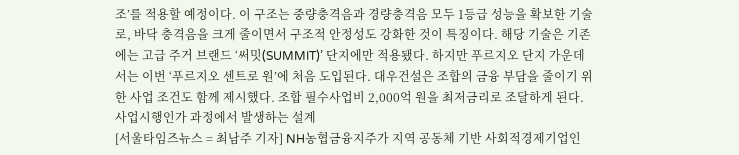조’를 적용할 예정이다. 이 구조는 중량충격음과 경량충격음 모두 1등급 성능을 확보한 기술로, 바닥 충격음을 크게 줄이면서 구조적 안정성도 강화한 것이 특징이다. 해당 기술은 기존에는 고급 주거 브랜드 ‘써밋(SUMMIT)’ 단지에만 적용됐다. 하지만 푸르지오 단지 가운데서는 이번 ‘푸르지오 센트로 원’에 처음 도입된다. 대우건설은 조합의 금융 부담을 줄이기 위한 사업 조건도 함께 제시했다. 조합 필수사업비 2,000억 원을 최저금리로 조달하게 된다. 사업시행인가 과정에서 발생하는 설계
[서울타임즈뉴스 = 최남주 기자] NH농협금융지주가 지역 공동체 기반 사회적경제기업인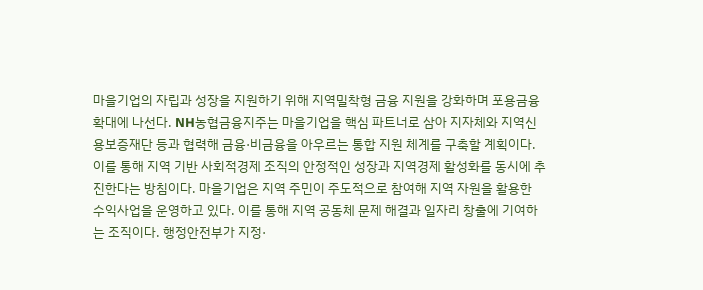마을기업의 자립과 성장을 지원하기 위해 지역밀착형 금융 지원을 강화하며 포용금융 확대에 나선다. NH농협금융지주는 마을기업을 핵심 파트너로 삼아 지자체와 지역신용보증재단 등과 협력해 금융·비금융을 아우르는 통합 지원 체계를 구축할 계획이다. 이를 통해 지역 기반 사회적경제 조직의 안정적인 성장과 지역경제 활성화를 동시에 추진한다는 방침이다. 마을기업은 지역 주민이 주도적으로 참여해 지역 자원을 활용한 수익사업을 운영하고 있다. 이를 통해 지역 공동체 문제 해결과 일자리 창출에 기여하는 조직이다. 행정안전부가 지정·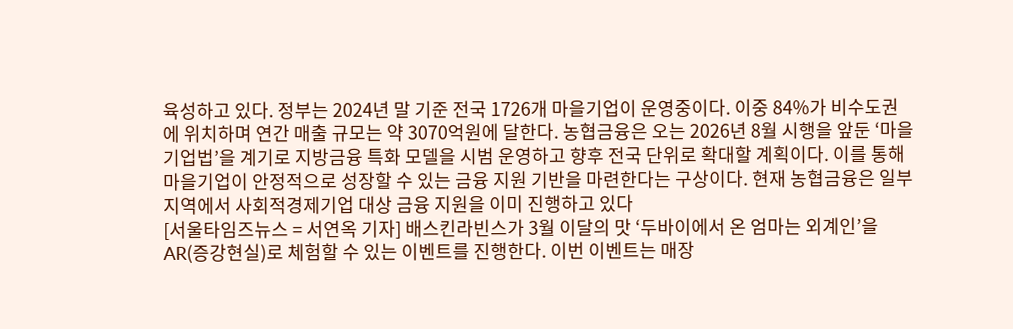육성하고 있다. 정부는 2024년 말 기준 전국 1726개 마을기업이 운영중이다. 이중 84%가 비수도권에 위치하며 연간 매출 규모는 약 3070억원에 달한다. 농협금융은 오는 2026년 8월 시행을 앞둔 ‘마을기업법’을 계기로 지방금융 특화 모델을 시범 운영하고 향후 전국 단위로 확대할 계획이다. 이를 통해 마을기업이 안정적으로 성장할 수 있는 금융 지원 기반을 마련한다는 구상이다. 현재 농협금융은 일부 지역에서 사회적경제기업 대상 금융 지원을 이미 진행하고 있다
[서울타임즈뉴스 = 서연옥 기자] 배스킨라빈스가 3월 이달의 맛 ‘두바이에서 온 엄마는 외계인’을 AR(증강현실)로 체험할 수 있는 이벤트를 진행한다. 이번 이벤트는 매장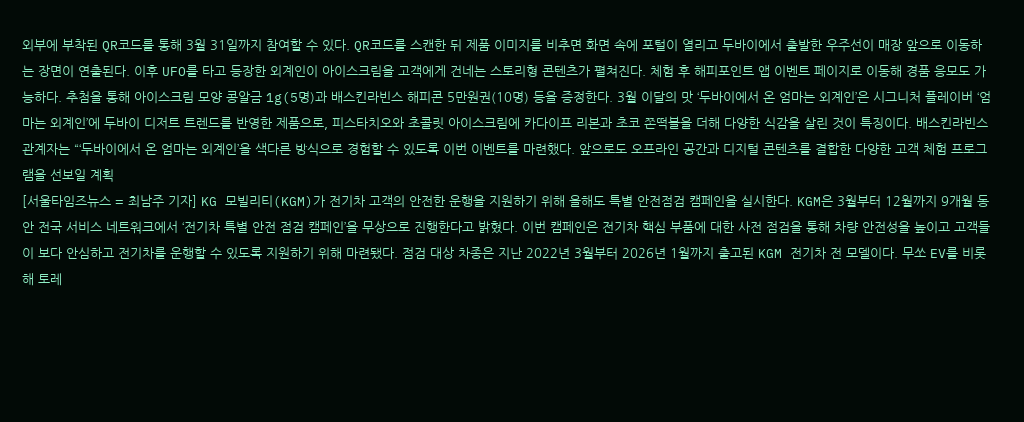외부에 부착된 QR코드를 통해 3월 31일까지 참여할 수 있다. QR코드를 스캔한 뒤 제품 이미지를 비추면 화면 속에 포털이 열리고 두바이에서 출발한 우주선이 매장 앞으로 이동하는 장면이 연출된다. 이후 UFO를 타고 등장한 외계인이 아이스크림을 고객에게 건네는 스토리형 콘텐츠가 펼쳐진다. 체험 후 해피포인트 앱 이벤트 페이지로 이동해 경품 응모도 가능하다. 추첨을 통해 아이스크림 모양 콩알금 1g(5명)과 배스킨라빈스 해피콘 5만원권(10명) 등을 증정한다. 3월 이달의 맛 ‘두바이에서 온 엄마는 외계인’은 시그니처 플레이버 ‘엄마는 외계인’에 두바이 디저트 트렌드를 반영한 제품으로, 피스타치오와 초콜릿 아이스크림에 카다이프 리본과 초코 쫀떡볼을 더해 다양한 식감을 살린 것이 특징이다. 배스킨라빈스 관계자는 “‘두바이에서 온 엄마는 외계인’을 색다른 방식으로 경험할 수 있도록 이번 이벤트를 마련했다. 앞으로도 오프라인 공간과 디지털 콘텐츠를 결합한 다양한 고객 체험 프로그램을 선보일 계획
[서울타임즈뉴스 = 최남주 기자] KG 모빌리티(KGM)가 전기차 고객의 안전한 운행을 지원하기 위해 올해도 특별 안전점검 캠페인을 실시한다. KGM은 3월부터 12월까지 9개월 동안 전국 서비스 네트워크에서 ‘전기차 특별 안전 점검 캠페인’을 무상으로 진행한다고 밝혔다. 이번 캠페인은 전기차 핵심 부품에 대한 사전 점검을 통해 차량 안전성을 높이고 고객들이 보다 안심하고 전기차를 운행할 수 있도록 지원하기 위해 마련됐다. 점검 대상 차종은 지난 2022년 3월부터 2026년 1월까지 출고된 KGM 전기차 전 모델이다. 무쏘 EV를 비롯해 토레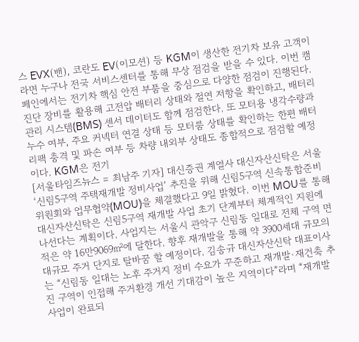스 EVX(밴), 코란도 EV(이모션) 등 KGM이 생산한 전기차 보유 고객이라면 누구나 전국 서비스센터를 통해 무상 점검을 받을 수 있다. 이번 캠페인에서는 전기차 핵심 안전 부품을 중심으로 다양한 점검이 진행된다. 진단 장비를 활용해 고전압 배터리 상태와 절연 저항을 확인하고, 배터리 관리 시스템(BMS) 센서 데이터도 함께 점검한다. 또 모터용 냉각수량과 누수 여부, 주요 커넥터 연결 상태 등 모터룸 상태를 확인하는 한편 배터리팩 충격 및 파손 여부 등 차량 내외부 상태도 종합적으로 점검할 예정이다. KGM은 전기
[서울타임즈뉴스 = 최남주 기자] 대신증권 계열사 대신자산신탁은 서울 ‘신림5구역 주택재개발 정비사업’ 추진을 위해 신림5구역 신속통합준비위원회와 업무협약(MOU)을 체결했다고 9일 밝혔다. 이번 MOU를 통해 대신자산신탁은 신림5구역 재개발 사업 초기 단계부터 체계적인 지원에 나선다는 계획이다. 사업지는 서울시 관악구 신림동 일대로 전체 구역 면적은 약 16만9069㎡에 달한다. 향후 재개발을 통해 약 3900세대 규모의 대규모 주거 단지로 탈바꿈 할 예정이다. 김송규 대신자산신탁 대표이사는 “신림동 일대는 노후 주거지 정비 수요가 꾸준하고 재개발·재건축 추진 구역이 인접해 주거환경 개선 기대감이 높은 지역이다”라며 “재개발 사업이 완료되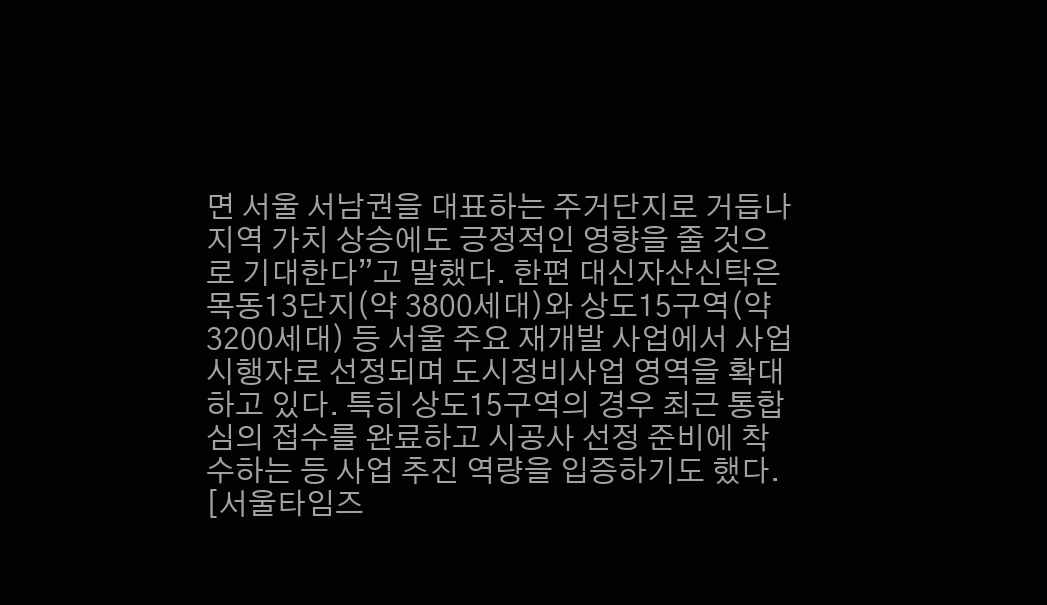면 서울 서남권을 대표하는 주거단지로 거듭나 지역 가치 상승에도 긍정적인 영향을 줄 것으로 기대한다”고 말했다. 한편 대신자산신탁은 목동13단지(약 3800세대)와 상도15구역(약 3200세대) 등 서울 주요 재개발 사업에서 사업시행자로 선정되며 도시정비사업 영역을 확대하고 있다. 특히 상도15구역의 경우 최근 통합 심의 접수를 완료하고 시공사 선정 준비에 착수하는 등 사업 추진 역량을 입증하기도 했다.
[서울타임즈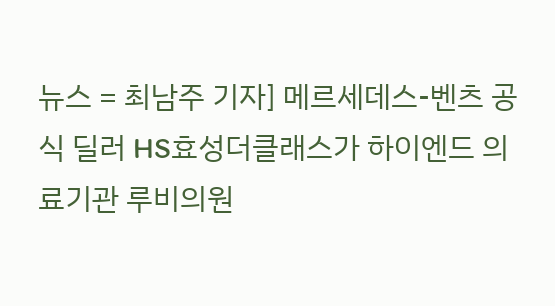뉴스 = 최남주 기자] 메르세데스-벤츠 공식 딜러 HS효성더클래스가 하이엔드 의료기관 루비의원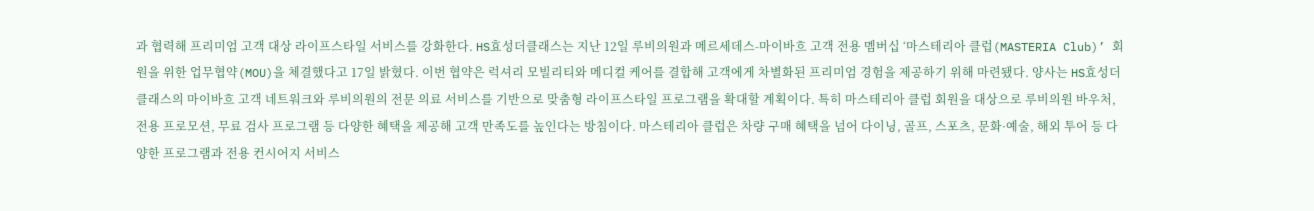과 협력해 프리미엄 고객 대상 라이프스타일 서비스를 강화한다. HS효성더클래스는 지난 12일 루비의원과 메르세데스-마이바흐 고객 전용 멤버십 ‘마스테리아 클럽(MASTERIA Club)’ 회원을 위한 업무협약(MOU)을 체결했다고 17일 밝혔다. 이번 협약은 럭셔리 모빌리티와 메디컬 케어를 결합해 고객에게 차별화된 프리미엄 경험을 제공하기 위해 마련됐다. 양사는 HS효성더클래스의 마이바흐 고객 네트워크와 루비의원의 전문 의료 서비스를 기반으로 맞춤형 라이프스타일 프로그램을 확대할 계획이다. 특히 마스테리아 클럽 회원을 대상으로 루비의원 바우처, 전용 프로모션, 무료 검사 프로그램 등 다양한 혜택을 제공해 고객 만족도를 높인다는 방침이다. 마스테리아 클럽은 차량 구매 혜택을 넘어 다이닝, 골프, 스포츠, 문화·예술, 해외 투어 등 다양한 프로그램과 전용 컨시어지 서비스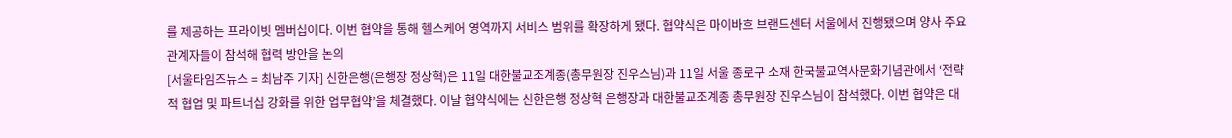를 제공하는 프라이빗 멤버십이다. 이번 협약을 통해 헬스케어 영역까지 서비스 범위를 확장하게 됐다. 협약식은 마이바흐 브랜드센터 서울에서 진행됐으며 양사 주요 관계자들이 참석해 협력 방안을 논의
[서울타임즈뉴스 = 최남주 기자] 신한은행(은행장 정상혁)은 11일 대한불교조계종(총무원장 진우스님)과 11일 서울 종로구 소재 한국불교역사문화기념관에서 ‘전략적 협업 및 파트너십 강화를 위한 업무협약’을 체결했다. 이날 협약식에는 신한은행 정상혁 은행장과 대한불교조계종 총무원장 진우스님이 참석했다. 이번 협약은 대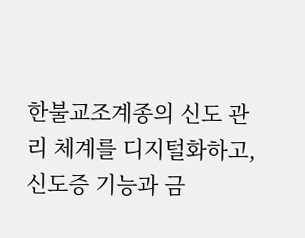한불교조계종의 신도 관리 체계를 디지털화하고, 신도증 기능과 금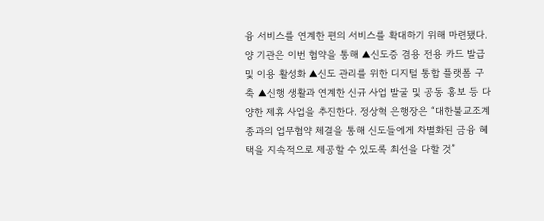융 서비스를 연계한 편의 서비스를 확대하기 위해 마련됐다. 양 기관은 이번 협약을 통해 ▲신도증 겸용 전용 카드 발급 및 이용 활성화 ▲신도 관리를 위한 디지털 통합 플랫폼 구축 ▲신행 생활과 연계한 신규 사업 발굴 및 공동 홍보 등 다양한 제휴 사업을 추진한다. 정상혁 은행장은 “대한불교조계종과의 업무협약 체결을 통해 신도들에게 차별화된 금융 혜택을 지속적으로 제공할 수 있도록 최선을 다할 것”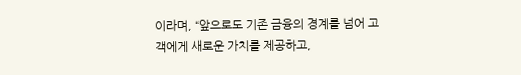이라며, “앞으로도 기존 금융의 경계를 넘어 고객에게 새로운 가치를 제공하고,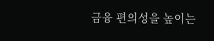금융 편의성을 높이는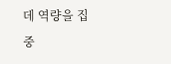데 역량을 집중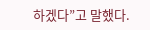하겠다”고 말했다.